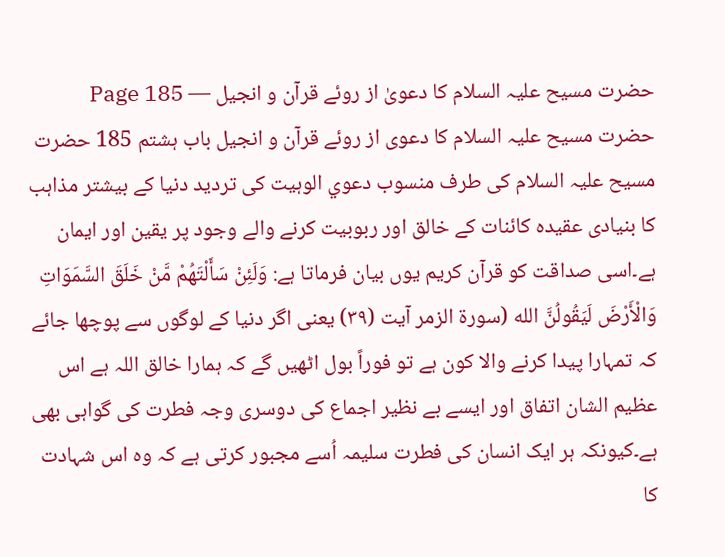حضرت مسیح علیہ السلام کا دعویٰ از روئے قرآن و انجیل — Page 185
حضرت مسیح علیہ السلام کا دعوی از روئے قرآن و انجیل باب ہشتم 185 حضرت مسیح علیہ السلام کی طرف منسوب دعوي الوہیت کی تردید دنیا کے بیشتر مذاہب کا بنیادی عقیدہ کائنات کے خالق اور ربوبیت کرنے والے وجود پر یقین اور ایمان ہے۔اسی صداقت کو قرآن کریم یوں بیان فرماتا ہے: وَلَئِنْ سَأَلْتَهُمْ مَّنْ خَلَقَ السَّمَوَاتِ وَالْأَرْضَ لَيَقُولُنَّ الله (سورة الزمر آیت (۳۹) یعنی اگر دنیا کے لوگوں سے پوچھا جائے کہ تمہارا پیدا کرنے والا کون ہے تو فوراً بول اٹھیں گے کہ ہمارا خالق اللہ ہے اس عظیم الشان اتفاق اور ایسے بے نظیر اجماع کی دوسری وجہ فطرت کی گواہی بھی ہے۔کیونکہ ہر ایک انسان کی فطرت سلیمہ اُسے مجبور کرتی ہے کہ وہ اس شہادت کا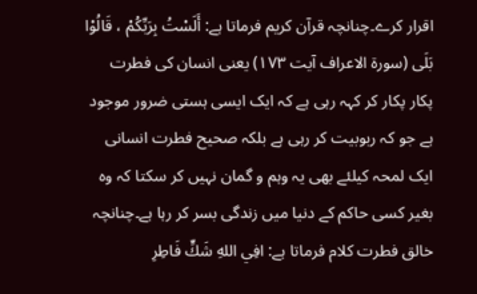اقرار کرے۔چنانچہ قرآن کریم فرماتا ہے: أَلَسْتُ بِرَبِّكُمْ ، قَالُوْا بَلَى (سورة الاعراف آیت ۱۷۳) یعنی انسان کی فطرت پکار پکار کر کہہ رہی ہے کہ ایک ایسی ہستی ضرور موجود ہے جو کہ ربوبیت کر رہی ہے بلکہ صحیح فطرت انسانی ایک لمحہ کیلئے بھی یہ وہم و گمان نہیں کر سکتا کہ وہ بغیر کسی حاکم کے دنیا میں زندگی بسر کر رہا ہے۔چنانچہ خالق فطرت کلام فرماتا ہے: افِي اللهِ شَكٍّ فَاطِرِ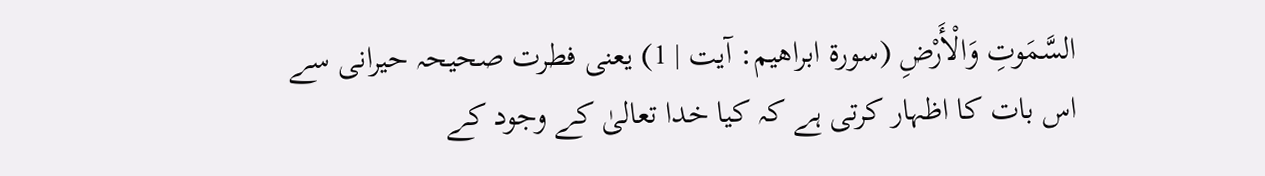السَّمَوتِ وَالْأَرْضِ (سورة ابراهيم: آیت | 1) یعنی فطرت صحیحہ حیرانی سے اس بات کا اظہار کرتی ہے کہ کیا خدا تعالیٰ کے وجود کے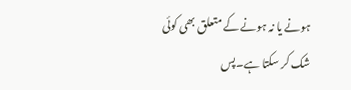ہونے یا نہ ہونے کے متعلق بھی کوئی شک کر سکتا ہے۔پس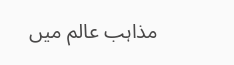مذاہب عالم میں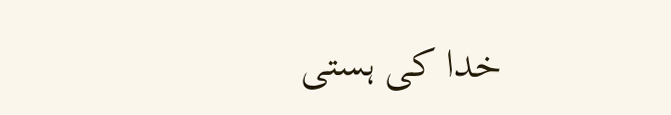خدا کی ہستی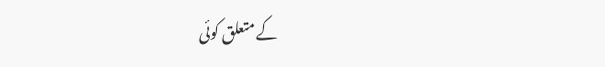کے متعلق کوئی